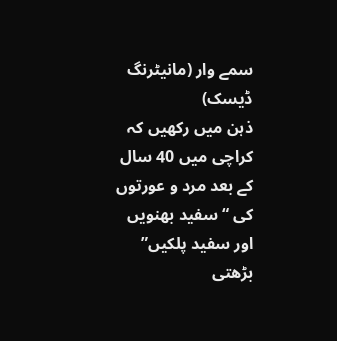سمے وار (مانیٹرنگ ڈیسک)
ذہن میں رکھیں کہ کراچی میں 40 سال کے بعد مرد و عورتوں کی “سفید بھنویں اور سفید پلکیں” بڑھتی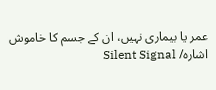عمر یا بیماری نہیں، ان کے جسم کا خاموش اشارہ/ Silent Signal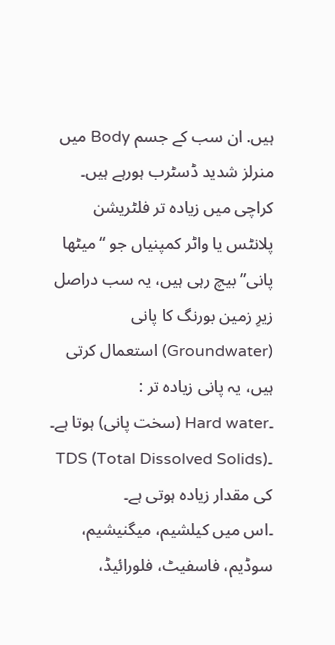ہیں. ان سب کے جسم Body میں منرلز شدید ڈسٹرب ہورہے ہیں۔
کراچی میں زیادہ تر فلٹریشن پلانٹس یا واٹر کمپنیاں جو “میٹھا پانی” بیچ رہی ہیں، یہ سب دراصل زیرِ زمین بورنگ کا پانی (Groundwater) استعمال کرتی ہیں، یہ پانی زیادہ تر :
۔Hard water (سخت پانی) ہوتا ہے۔
۔TDS (Total Dissolved Solids) کی مقدار زیادہ ہوتی ہے۔
۔اس میں کیلشیم، میگنیشیم، سوڈیم، فاسفیٹ، فلورائیڈ،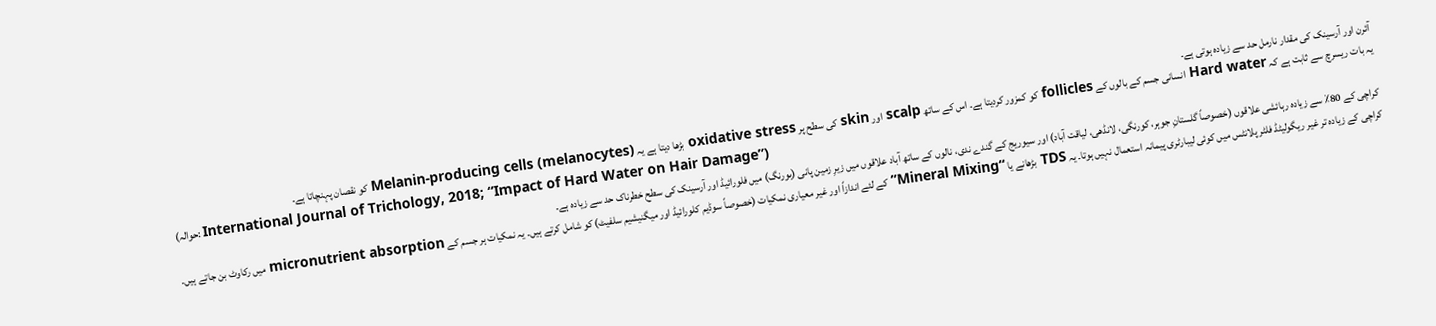آئرن اور آرسینک کی مقدار نارمل حد سے زیادہ ہوتی ہے۔
یہ بات ریسرچ سے ثابت ہے کہ Hard water انسانی جسم کے بالوں کے follicles کو کمزور کردیتا ہے۔ اس کے ساتھ scalp اور skin کی سطح پر oxidative stress بڑھا دیتا ہے یہ Melanin-producing cells (melanocytes) کو نقصان پہنچاتا ہے۔
(حوالہ: International Journal of Trichology, 2018; “Impact of Hard Water on Hair Damage”)
کراچی کے 80٪ سے زیادہ رہائشی علاقوں (خصوصاً گلستانِ جوہر، کورنگی، لانڈھی، لیاقت آباد) اور سیوریج کے گندے ندی، نالوں کے ساتھ آباد علاقوں میں زیرِ زمین پانی (بورنگ) میں فلورائیڈ اور آرسینک کی سطح خطرناک حد سے زیادہ ہے۔
کراچی کے زیادہ تر غیر ریگولیٹڈ فلٹر پلانٹس میں کوئی لیبارٹری پیمانہ استعمال نہیں ہوتا۔ یہ TDS بڑھانے یا “Mineral Mixing” کے لئے اندازاً اور غیر معیاری نمکیات (خصوصاً سوڈیم کلورائیڈ اور میگنیشیم سلفیٹ) کو شامل کرتے ہیں۔ یہ نمکیات ہر جسم کے micronutrient absorption میں رکاوٹ بن جاتے ہیں۔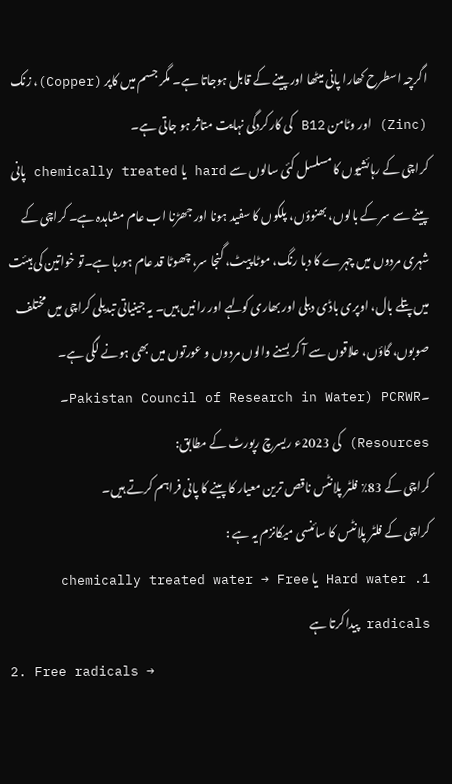اگرچہ اسطرح کھارا پانی میٹھا اور پینے کے قابل ہوجاتا ہے۔ مگر جسم میں کاپر (Copper)، زنک (Zinc) اور وٹامن B12 کی کارکردگی نہایت متاثر ہو جاتی ہے۔
کراچی کے رہائشیوں کا مسلسل کئی سالوں سے hard یا chemically treated پانی پینے سے سر کے بالوں، بھنوؤں، پلکوں کا سفید ہونا اور جھڑنا اب عام مشاہدہ ہے۔ کراچی کے شہری مردوں میں چہرے کا دبا رنگ، موٹا پیٹ، گنجا سر، چھوٹا قد عام ہورہا ہے۔تو خواتین کی ہیئت میں پتلے بال، اوپری باڈی دبلی اور بھاری کولہے اور رانیں ہیں۔ یہ جینیاتی تبدیلی کراچی میں مختلف صوبوں، گاؤں، علاقوں سے آ کر بسنے والوں مردوں و عورتوں میں بھی ہونے لگی ہے۔
۔PCRWR (Pakistan Council of Research in Water۔ Resources) کی 2023ء ریسرچ رپورٹ کے مطابق:
کراچی کے 83٪ فلٹر پلانٹس ناقص ترین معیار کا پینے کا پانی فراہم کرتے ہیں۔
کراچی کے فلٹر پلانٹس کا سائنسی میکانزم یہ ہے :
1. Hard water یا chemically treated water → Free radicals پیدا کرتا ہے
2. Free radicals →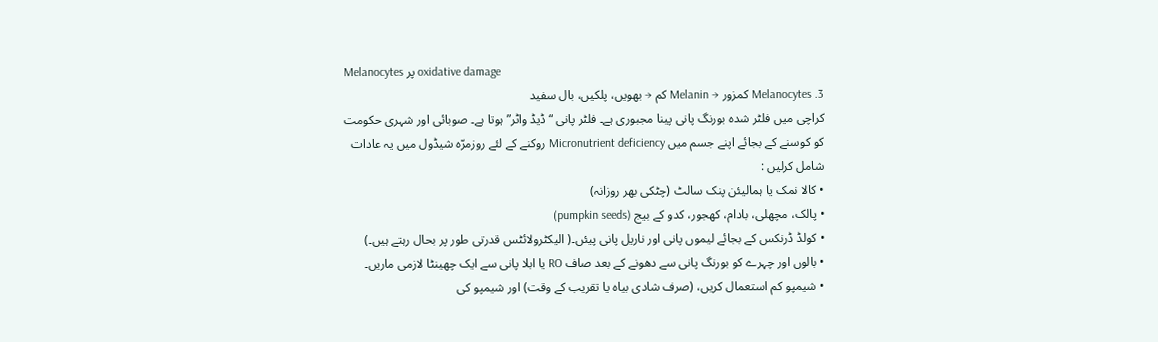Melanocytes پر oxidative damage
3. Melanocytes کمزور → Melanin کم → بھویں، پلکیں، بال سفید
کراچی میں فلٹر شدہ بورنگ پانی پینا مجبوری ہے۔ فلٹر پانی “ڈیڈ واٹر” ہوتا ہے۔ صوبائی اور شہری حکومت کو کوسنے کے بجائے اپنے جسم میں Micronutrient deficiency روکنے کے لئے روزمرّہ شیڈول میں یہ عادات شامل کرلیں :
• کالا نمک یا ہمالیئن پنک سالٹ (چٹکی بھر روزانہ)
• پالک، مچھلی، بادام، کھجور، کدو کے بیج (pumpkin seeds)
• کولڈ ڈرنکس کے بجائے لیموں پانی اور ناریل پانی پیئں۔( الیکٹرولائٹس قدرتی طور پر بحال رہتے ہیں۔)
• بالوں اور چہرے کو بورنگ پانی سے دھونے کے بعد صاف RO یا ابلا پانی سے ایک چھینٹا لازمی ماریں۔
• شیمپو کم استعمال کریں، (صرف شادی بیاہ یا تقریب کے وقت) اور شیمپو کی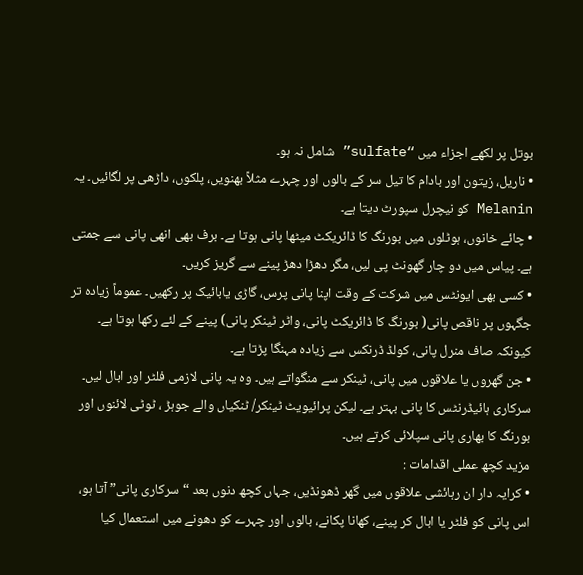بوتل پر لکھے اجزاء میں “sulfate” شامل نہ ہو۔
• ناریل، زیتون اور بادام کا تیل سر کے بالوں اور چہرے مثلاً بھنویں، پلکوں، داڑھی پر لگائیں۔ یہ Melanin کو نیچرل سپورٹ دیتا ہے۔
• چائے خانوں، ہوٹلوں میں بورنگ کا ڈائریکٹ میٹھا پانی ہوتا ہے۔ برف بھی انھی پانی سے جمتی ہے۔ پیاس میں دو چار گھونٹ پی لیں، مگر دھڑا دھڑ پینے سے گریز کریں۔
• کسی بھی ایونٹس میں شرکت کے وقت اپنا پانی پرس، گاڑی یابائیک پر رکھیں۔ عموماً زیادہ تر جگہوں پر ناقص پانی( بورنگ کا ڈائریکٹ پانی، واٹر ٹینکر پانی) پینے کے لئے رکھا ہوتا ہے۔ کیونکہ صاف منرل پانی، کولڈ ڈرنکس سے زیادہ مہنگا پڑتا ہے۔
• جن گھروں یا علاقوں میں پانی، ٹینکر سے منگواتے ہیں۔ وہ یہ پانی لازمی فلٹر اور ابال لیں۔ سرکاری ہائیڈرنٹس کا پانی بہتر ہے۔ لیکن پرائیویٹ ٹینکر/ ٹنکیاں والے جوہڑ ، ٹوٹی لائنوں اور بورنگ کا بھاری پانی سپلائی کرتے ہیں۔
مزید کچھ عملی اقدامات :
• کرایہ دار ان رہائشی علاقوں میں گھر ڈھونڈیں، جہاں کچھ دنوں بعد “سرکاری پانی” آتا ہو، اس پانی کو فلٹر یا ابال کر پینے، کھانا پکانے، بالوں اور چہرے کو دھونے میں استعمال کیا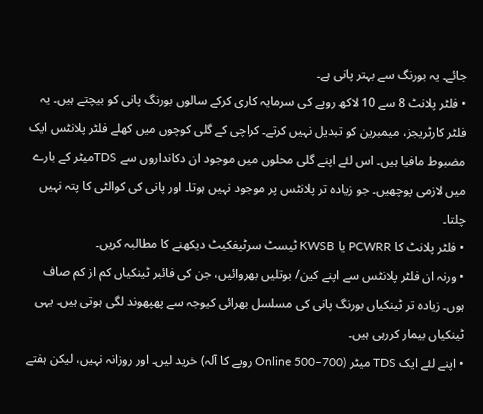جائے۔ یہ بورنگ سے بہتر پانی ہے۔
• فلٹر پلانٹ 8 سے 10 لاکھ روپے کی سرمایہ کاری کرکے سالوں بورنگ پانی کو بیچتے ہیں۔ یہ فلٹر کارٹریجز، میمبرین کو تبدیل نہیں کرتے۔ کراچی کے گلی کوچوں میں کھلے فلٹر پلانٹس ایک مضبوط مافیا ہیں۔ اس لئے اپنے گلی محلوں میں موجود ان دکانداروں سے TDSمیٹر کے بارے میں لازمی پوچھیں۔ جو زیادہ تر پلانٹس پر موجود نہیں ہوتا۔ اور پانی کی کوالٹی کا پتہ نہیں چلتا۔
• فلٹر پلانٹ کا PCWRR یا KWSB ٹیسٹ سرٹیفکیٹ دیکھنے کا مطالبہ کریں۔
• ورنہ ان فلٹر پلانٹس سے اپنے کین/ بوتلیں بھروائیں، جن کی فائبر ٹینکیاں کم از کم صاف ہوں۔ زیادہ تر ٹینکیاں بورنگ پانی کی مسلسل بھرائی کیوجہ سے پھپھوند لگی ہوتی ہیں۔ یہی ٹینکیاں بیمار کررہی ہیں۔
• اپنے لئے ایک TDS میٹر (Online 500–700 روپے کا آلہ) خرید لیں۔ اور روزانہ نہیں، لیکن ہفتے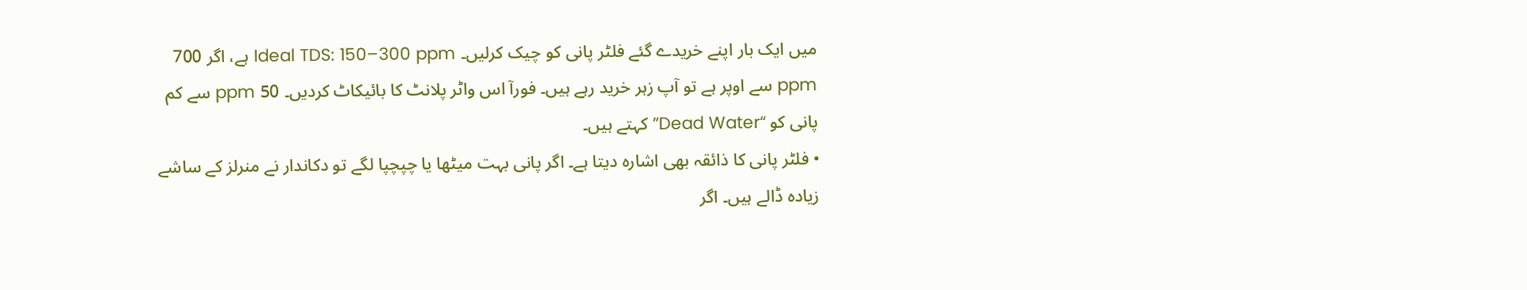میں ایک بار اپنے خریدے گئے فلٹر پانی کو چیک کرلیں۔ Ideal TDS: 150–300 ppm ہے، اگر 700 ppm سے اوپر ہے تو آپ زہر خرید رہے ہیں۔ فورآ اس واٹر پلانٹ کا بائیکاٹ کردیں۔ 50 ppm سے کم پانی کو “Dead Water” کہتے ہیں۔
• فلٹر پانی کا ذائقہ بھی اشارہ دیتا ہے۔ اگر پانی بہت میٹھا یا چپچپا لگے تو دکاندار نے منرلز کے ساشے زیادہ ڈالے ہیں۔ اگر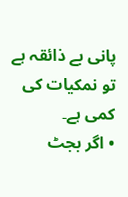پانی بے ذائقہ ہے تو نمکیات کی کمی ہے۔
• اگر بجٹ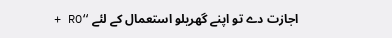اجازت دے تو اپنے گھریلو استعمال کے لئے “RO +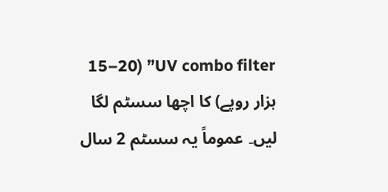UV combo filter” (15–20 ہزار روپے) کا اچھا سسٹم لگا لیں۔ عموماً یہ سسٹم 2 سال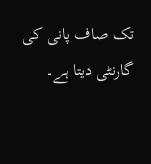تک صاف پانی کی گارنٹی دیتا ہے۔